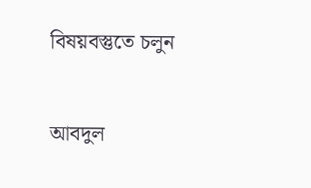বিষয়বস্তুতে চলুন

আবদুল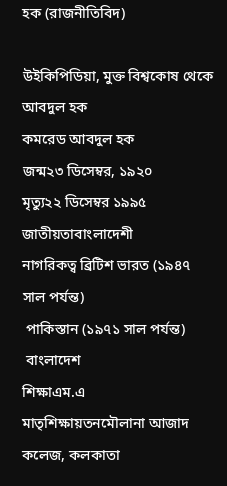হক (রাজনীতিবিদ)

উইকিপিডিয়া, মুক্ত বিশ্বকোষ থেকে
আবদুল হক
কমরেড আবদুল হক
জন্ম২৩ ডিসেম্বর, ১৯২০
মৃত্যু২২ ডিসেম্বর ১৯৯৫
জাতীয়তাবাংলাদেশী
নাগরিকত্ব ব্রিটিশ ভারত (১৯৪৭ সাল পর্যন্ত)
 পাকিস্তান (১৯৭১ সাল পর্যন্ত)
 বাংলাদেশ
শিক্ষাএম.এ
মাতৃশিক্ষায়তনমৌলানা আজাদ কলেজ, কলকাতা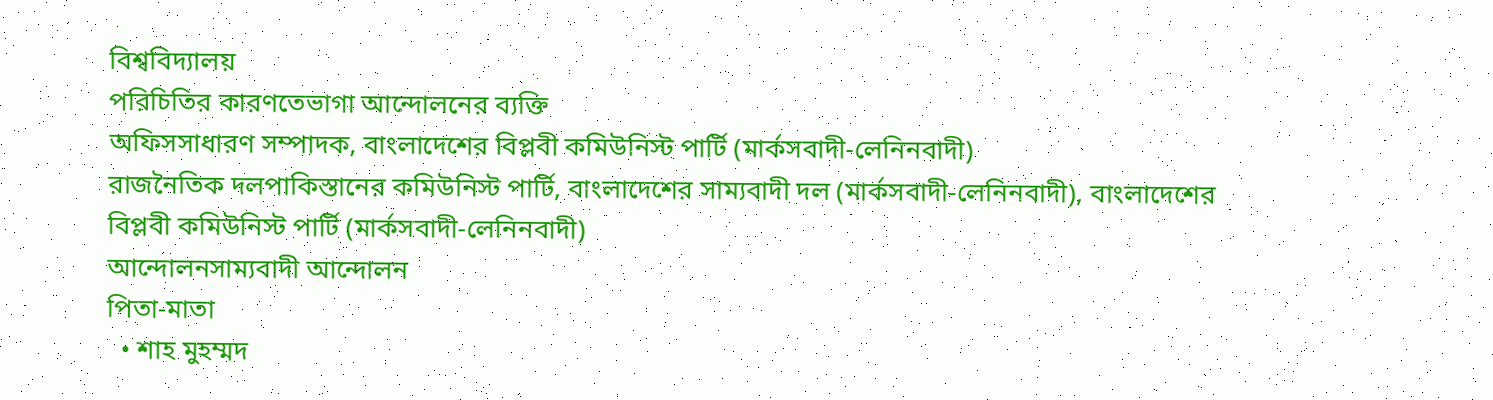বিশ্ববিদ্যালয়
পরিচিতির কারণতেভাগা আন্দোলনের ব্যক্তি
অফিসসাধারণ সম্পাদক, বাংলাদেশের বিপ্লবী কমিউনিস্ট পার্টি (মার্কসবাদী-লেনিনবাদী)
রাজনৈতিক দলপাকিস্তানের কমিউনিস্ট পার্টি, বাংলাদেশের সাম্যবাদী দল (মার্কসবাদী-লেনিনবাদী), বাংলাদেশের বিপ্লবী কমিউনিস্ট পার্টি (মার্কসবাদী-লেনিনবাদী)
আন্দোলনসাম্যবাদী আন্দোলন
পিতা-মাতা
  • শাহ মুহম্মদ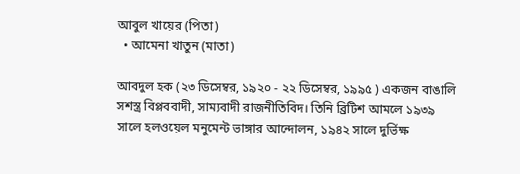আবুল খায়ের (পিতা)
  • আমেনা খাতুন (মাতা)

আবদুল হক (২৩ ডিসেম্বর, ১৯২০ - ২২ ডিসেম্বর, ১৯৯৫ ) একজন বাঙালি সশস্ত্র বিপ্লববাদী, সাম্যবাদী রাজনীতিবিদ। তিনি ব্রিটিশ আমলে ১৯৩৯ সালে হলওয়েল মনুমেন্ট ভাঙ্গার আন্দোলন, ১৯৪২ সালে দুর্ভিক্ষ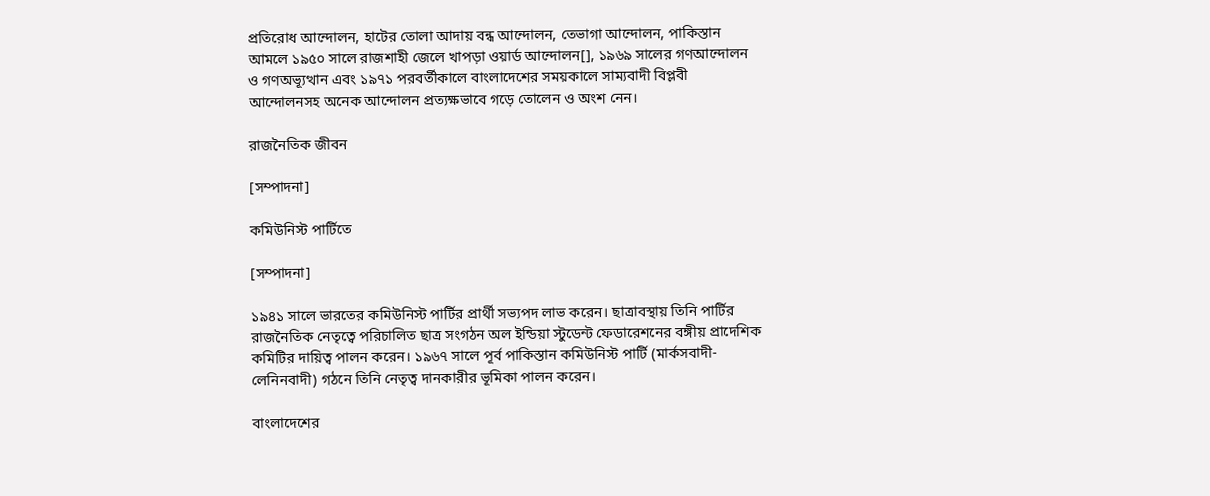প্রতিরোধ আন্দোলন, হাটের তোলা আদায় বন্ধ আন্দোলন, তেভাগা আন্দোলন, পাকিস্তান আমলে ১৯৫০ সালে রাজশাহী জেলে খাপড়া ওয়ার্ড আন্দোলন[], ১৯৬৯ সালের গণআন্দোলন ও গণঅভ্যূত্থান এবং ১৯৭১ পরবর্তীকালে বাংলাদেশের সময়কালে সাম্যবাদী বিপ্লবী আন্দোলনসহ অনেক আন্দোলন প্রত্যক্ষভাবে গড়ে তোলেন ও অংশ নেন।

রাজনৈতিক জীবন

[সম্পাদনা]

কমিউনিস্ট পার্টিতে

[সম্পাদনা]

১৯৪১ সালে ভারতের কমিউনিস্ট পার্টির প্রার্থী সভ্যপদ লাভ করেন। ছাত্রাবস্থায় তিনি পার্টির রাজনৈতিক নেতৃত্বে পরিচালিত ছাত্র সংগঠন অল ইন্ডিয়া স্টুডেন্ট ফেডারেশনের বঙ্গীয় প্রাদেশিক কমিটির দায়িত্ব পালন করেন। ১৯৬৭ সালে পূর্ব পাকিস্তান কমিউনিস্ট পার্টি (মার্কসবাদী-লেনিনবাদী) গঠনে তিনি নেতৃত্ব দানকারীর ভূমিকা পালন করেন।

বাংলাদেশের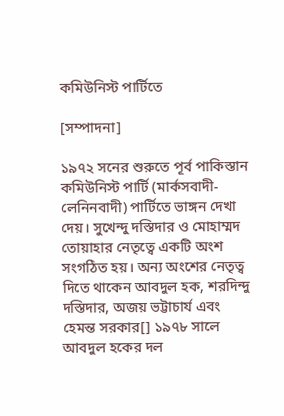কমিউনিস্ট পার্টিতে

[সম্পাদনা]

১৯৭২ সনের শুরুতে পূর্ব পাকিস্তান কমিউনিস্ট পার্টি (মার্কসবাদী-লেনিনবাদী) পার্টিতে ভাঙ্গন দেখা দেয়। সুখেন্দু দস্তিদার ও মোহাম্মদ তোয়াহার নেতৃত্বে একটি অংশ সংগঠিত হয়। অন্য অংশের নেতৃত্ব দিতে থাকেন আবদুল হক, শরদিন্দু দস্তিদার, অজয় ভট্টাচার্য এবং হেমন্ত সরকার[] ১৯৭৮ সালে আবদুল হকের দল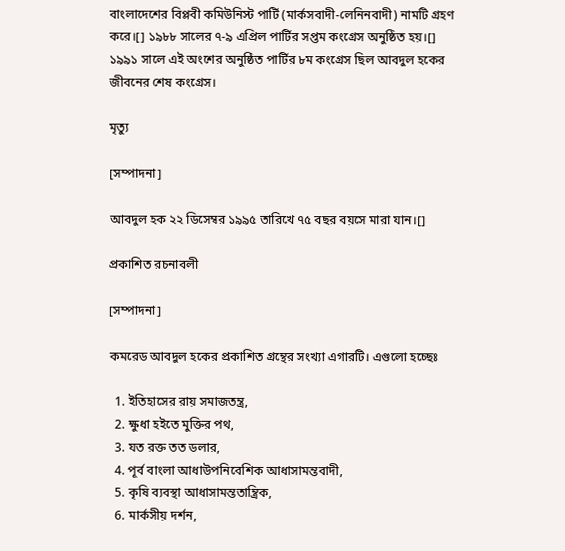বাংলাদেশের বিপ্লবী কমিউনিস্ট পার্টি (মার্কসবাদী-লেনিনবাদী) নামটি গ্রহণ করে।[] ১৯৮৮ সালের ৭-৯ এপ্রিল পার্টির সপ্তম কংগ্রেস অনুষ্ঠিত হয়।[] ১৯৯১ সালে এই অংশের অনুষ্ঠিত পার্টির ৮ম কংগ্রেস ছিল আবদুল হকের জীবনের শেষ কংগ্রেস।

মৃত্যু

[সম্পাদনা]

আবদুল হক ২২ ডিসেম্বর ১৯৯৫ তারিখে ৭৫ বছর বয়সে মারা যান।[]

প্রকাশিত রচনাবলী

[সম্পাদনা]

কমরেড আবদুল হকের প্রকাশিত গ্রন্থের সংখ্যা এগারটি। এগুলো হচ্ছেঃ

  1. ইতিহাসের রায় সমাজতন্ত্র,
  2. ক্ষুধা হইতে মুক্তির পথ,
  3. যত রক্ত তত ডলার,
  4. পূর্ব বাংলা আধাউপনিবেশিক আধাসামন্তবাদী,
  5. কৃষি ব্যবস্থা আধাসামন্ততান্ত্রিক,
  6. মার্কসীয় দর্শন,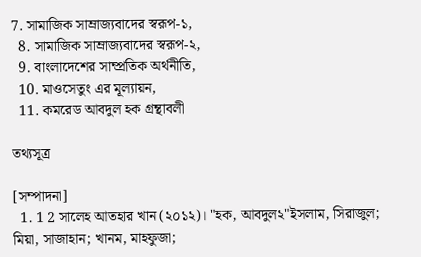7. সামাজিক সাম্রাজ্যবাদের স্বরূপ-১,
  8. সামাজিক সাম্রাজ্যবাদের স্বরূপ-২,
  9. বাংলাদেশের সাম্প্রতিক অর্থনীতি,
  10. মাওসেতুং এর মূল্যায়ন,
  11. কমরেড আবদুল হক গ্রন্থাবলী

তথ্যসূত্র

[সম্পাদনা]
  1. 1 2 সালেহ আতহার খান (২০১২)। "হক, আবদুল২"ইসলাম, সিরাজুল; মিয়া, সাজাহান; খানম, মাহফুজা;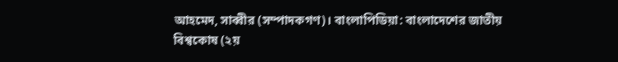আহমেদ, সাব্বীর (সম্পাদকগণ)। বাংলাপিডিয়া: বাংলাদেশের জাতীয় বিশ্বকোষ (২য়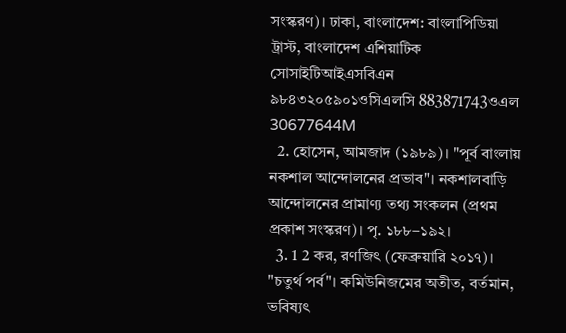সংস্করণ)। ঢাকা, বাংলাদেশ: বাংলাপিডিয়া ট্রাস্ট, বাংলাদেশ এশিয়াটিক সোসাইটিআইএসবিএন ৯৮৪৩২০৫৯০১ওসিএলসি 883871743ওএল 30677644M
  2. হোসেন, আমজাদ (১৯৮৯)। "পূর্ব বাংলায় নকশাল আন্দোলনের প্রভাব"। নকশালবাড়ি আন্দোলনের প্রামাণ্য তথ্য সংকলন (প্রথম প্রকাশ সংস্করণ)। পৃ. ১৮৮–১৯২।
  3. 1 2 কর, রণজিৎ (ফেব্রুয়ারি ২০১৭)। "চতুর্থ পর্ব"। কমিউনিজমের অতীত, বর্তমান, ভবিষ্যৎ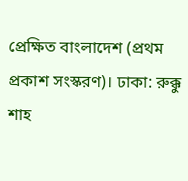প্রেক্ষিত বাংলাদেশ (প্রথম প্রকাশ সংস্করণ)। ঢাকা: রুক্কু শাহ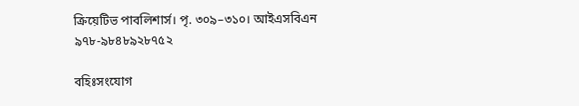ক্রিয়েটিভ পাবলিশার্স। পৃ. ৩০৯–৩১০। আইএসবিএন ৯৭৮-৯৮৪৮৯২৮৭৫২

বহিঃসংযোগ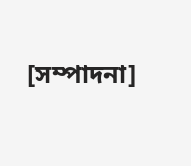[সম্পাদনা]